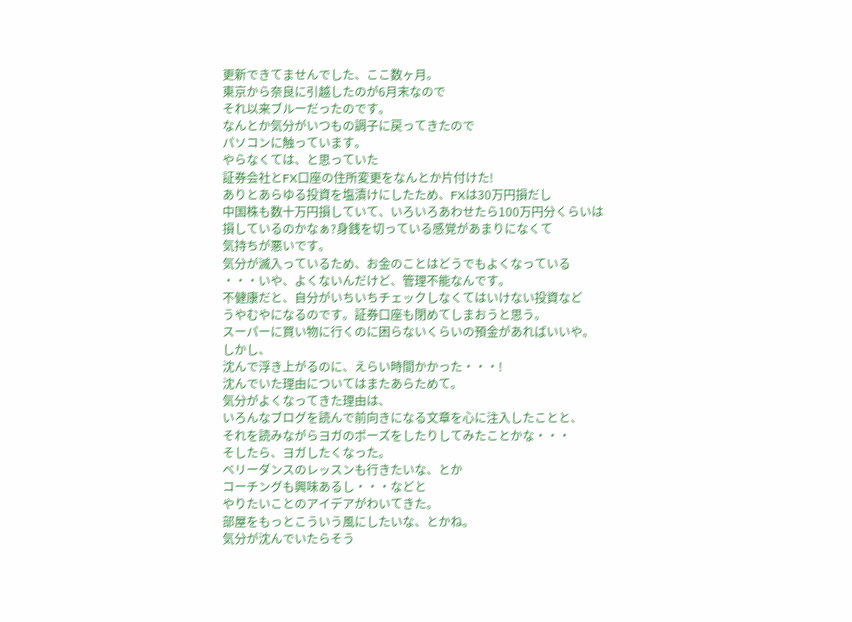更新できてませんでした、ここ数ヶ月。
東京から奈良に引越したのが6月末なので
それ以来ブルーだったのです。
なんとか気分がいつもの調子に戻ってきたので
パソコンに触っています。
やらなくては、と思っていた
証券会社とFX口座の住所変更をなんとか片付けた!
ありとあらゆる投資を塩漬けにしたため、FXは30万円損だし
中国株も数十万円損していて、いろいろあわせたら100万円分くらいは
損しているのかなぁ?身銭を切っている感覚があまりになくて
気持ちが悪いです。
気分が滅入っているため、お金のことはどうでもよくなっている
・・・いや、よくないんだけど、管理不能なんです。
不健康だと、自分がいちいちチェックしなくてはいけない投資など
うやむやになるのです。証券口座も閉めてしまおうと思う。
スーパーに買い物に行くのに困らないくらいの預金があればいいや。
しかし、
沈んで浮き上がるのに、えらい時間かかった・・・!
沈んでいた理由についてはまたあらためて。
気分がよくなってきた理由は、
いろんなブログを読んで前向きになる文章を心に注入したことと、
それを読みながらヨガのポーズをしたりしてみたことかな・・・
そしたら、ヨガしたくなった。
ベリーダンスのレッスンも行きたいな、とか
コーチングも興味あるし・・・などと
やりたいことのアイデアがわいてきた。
部屋をもっとこういう風にしたいな、とかね。
気分が沈んでいたらそう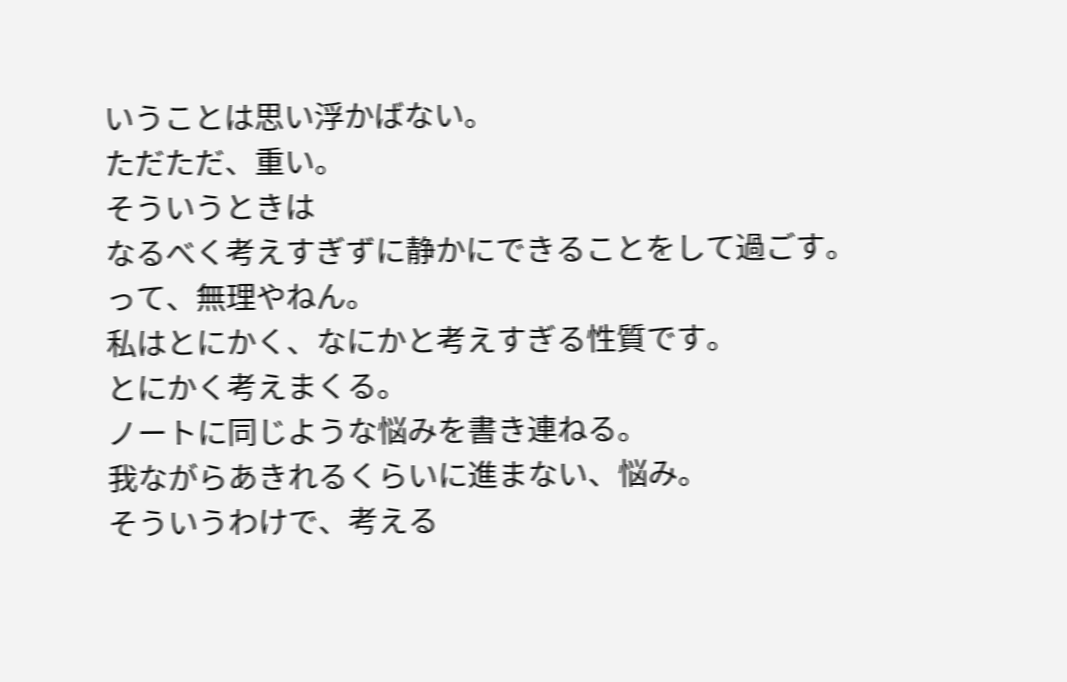いうことは思い浮かばない。
ただただ、重い。
そういうときは
なるべく考えすぎずに静かにできることをして過ごす。
って、無理やねん。
私はとにかく、なにかと考えすぎる性質です。
とにかく考えまくる。
ノートに同じような悩みを書き連ねる。
我ながらあきれるくらいに進まない、悩み。
そういうわけで、考える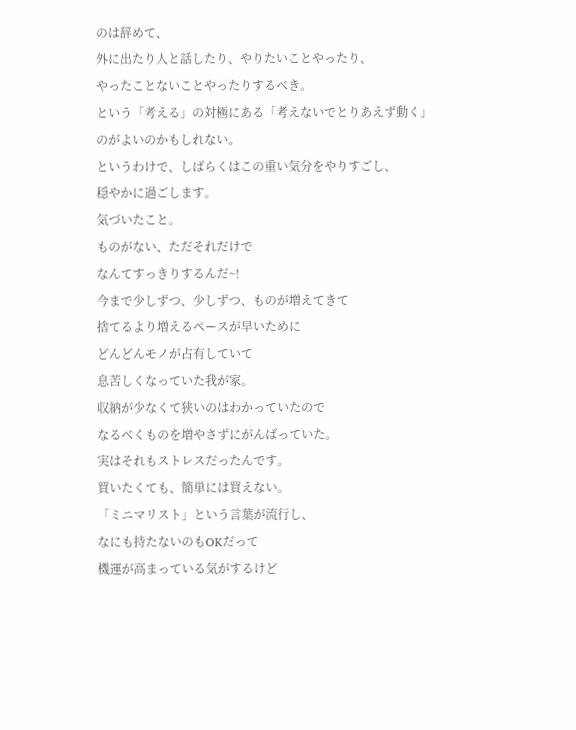のは辞めて、
外に出たり人と話したり、やりたいことやったり、
やったことないことやったりするべき。
という「考える」の対極にある「考えないでとりあえず動く」
のがよいのかもしれない。
というわけで、しばらくはこの重い気分をやりすごし、
穏やかに過ごします。
気づいたこと。
ものがない、ただそれだけで
なんてすっきりするんだ~!
今まで少しずつ、少しずつ、ものが増えてきて
捨てるより増えるペースが早いために
どんどんモノが占有していて
息苦しくなっていた我が家。
収納が少なくて狭いのはわかっていたので
なるべくものを増やさずにがんばっていた。
実はそれもストレスだったんです。
買いたくても、簡単には買えない。
「ミニマリスト」という言葉が流行し、
なにも持たないのもOKだって
機運が高まっている気がするけど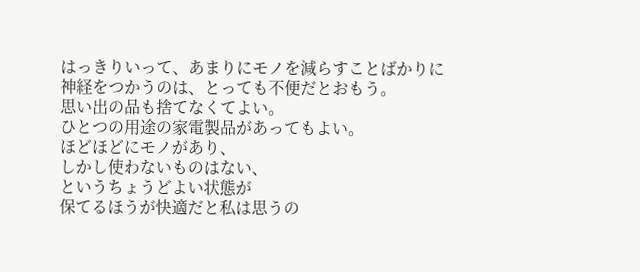はっきりいって、あまりにモノを減らすことばかりに
神経をつかうのは、とっても不便だとおもう。
思い出の品も捨てなくてよい。
ひとつの用途の家電製品があってもよい。
ほどほどにモノがあり、
しかし使わないものはない、
というちょうどよい状態が
保てるほうが快適だと私は思うの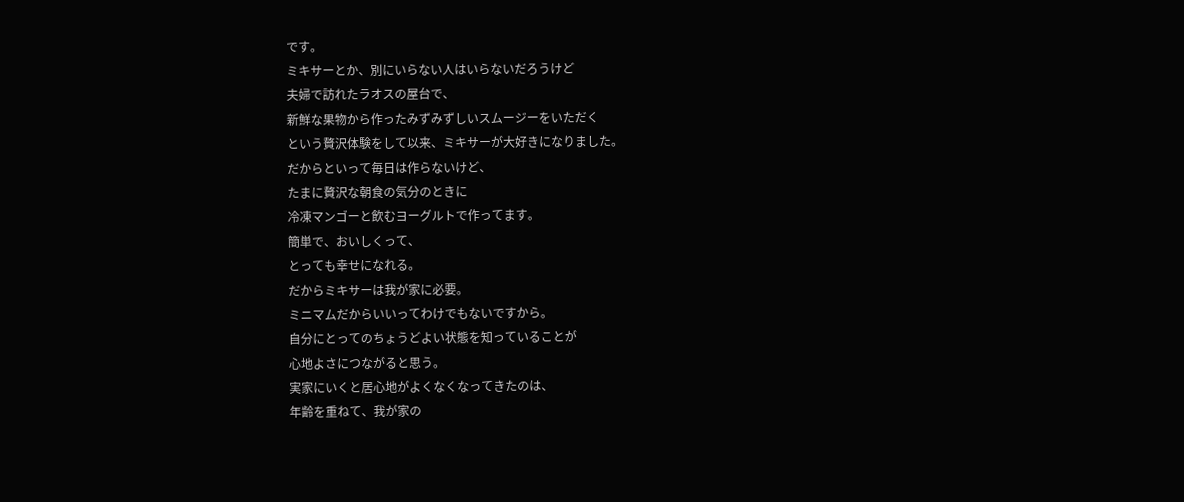です。
ミキサーとか、別にいらない人はいらないだろうけど
夫婦で訪れたラオスの屋台で、
新鮮な果物から作ったみずみずしいスムージーをいただく
という贅沢体験をして以来、ミキサーが大好きになりました。
だからといって毎日は作らないけど、
たまに贅沢な朝食の気分のときに
冷凍マンゴーと飲むヨーグルトで作ってます。
簡単で、おいしくって、
とっても幸せになれる。
だからミキサーは我が家に必要。
ミニマムだからいいってわけでもないですから。
自分にとってのちょうどよい状態を知っていることが
心地よさにつながると思う。
実家にいくと居心地がよくなくなってきたのは、
年齢を重ねて、我が家の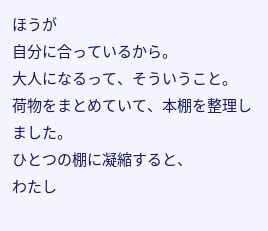ほうが
自分に合っているから。
大人になるって、そういうこと。
荷物をまとめていて、本棚を整理しました。
ひとつの棚に凝縮すると、
わたし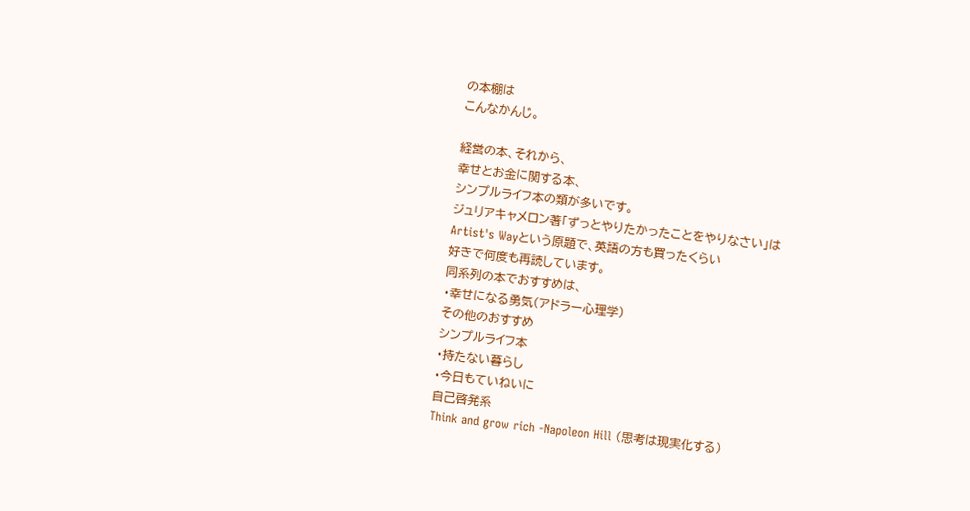の本棚は
こんなかんじ。

経営の本、それから、
幸せとお金に関する本、
シンプルライフ本の類が多いです。
ジュリアキャメロン著「ずっとやりたかったことをやりなさい」は
Artist's Wayという原題で、英語の方も買ったくらい
好きで何度も再読しています。
同系列の本でおすすめは、
・幸せになる勇気(アドラー心理学)
その他のおすすめ
シンプルライフ本
・持たない暮らし
・今日もていねいに
自己啓発系
Think and grow rich -Napoleon Hill (思考は現実化する)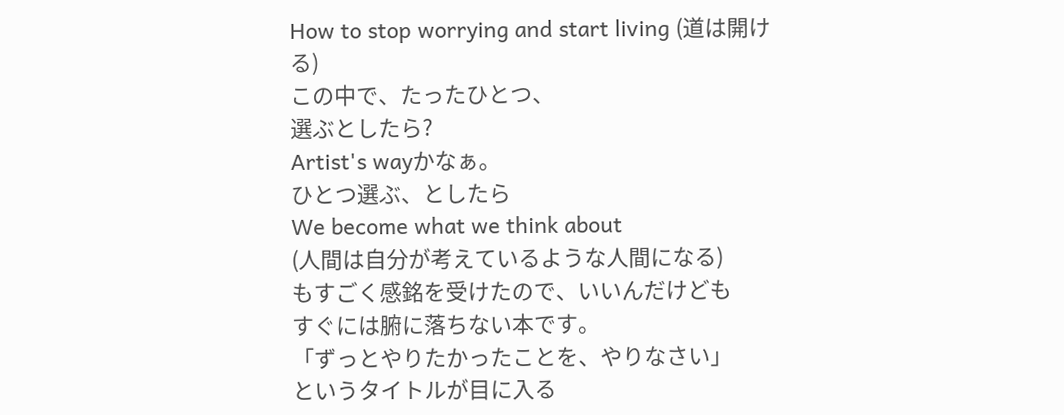How to stop worrying and start living (道は開ける)
この中で、たったひとつ、
選ぶとしたら?
Artist's wayかなぁ。
ひとつ選ぶ、としたら
We become what we think about
(人間は自分が考えているような人間になる)
もすごく感銘を受けたので、いいんだけども
すぐには腑に落ちない本です。
「ずっとやりたかったことを、やりなさい」
というタイトルが目に入る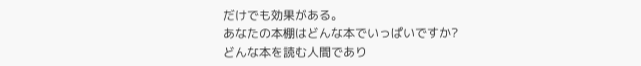だけでも効果がある。
あなたの本棚はどんな本でいっぱいですか?
どんな本を読む人間であり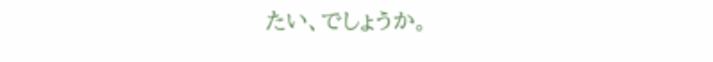たい、でしょうか。